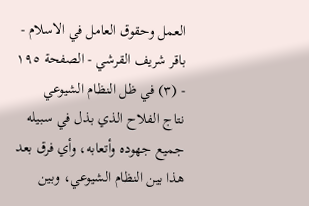العمل وحقوق العامل في الاسلام - باقر شريف القرشي - الصفحة ١٩٥ - (٣) في ظل النظام الشيوعي
نتاج الفلاح الذي بذل في سبيله جميع جهوده وأتعابه، وأي فرق بعد هذا بين النظام الشيوعي، وبين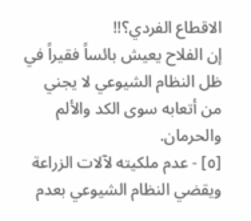الاقطاع الفردي؟!!
إن الفلاح يعيش بائساً فقيراً في ظل النظام الشيوعي لا يجني من أتعابه سوى الكد والألم والحرمان.
[٥] - عدم ملكيته لآلات الزراعة
ويقضي النظام الشيوعي بعدم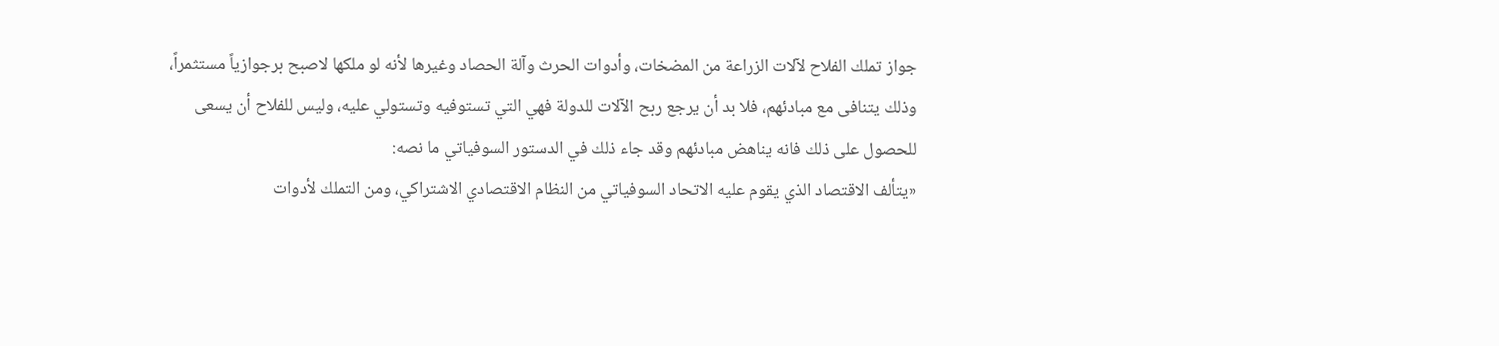جواز تملك الفلاح لآلات الزراعة من المضخات، وأدوات الحرث وآلة الحصاد وغيرها لأنه لو ملكها لاصبح برجوازياً مستثمراً، وذلك يتنافى مع مبادئهم، فلا بد أن يرجع ربح الآلات للدولة فهي التي تستوفيه وتستولي عليه، وليس للفلاح أن يسعى للحصول على ذلك فانه يناهض مبادئهم وقد جاء ذلك في الدستور السوفياتي ما نصه:
«يتألف الاقتصاد الذي يقوم عليه الاتحاد السوفياتي من النظام الاقتصادي الاشتراكي، ومن التملك لأدوات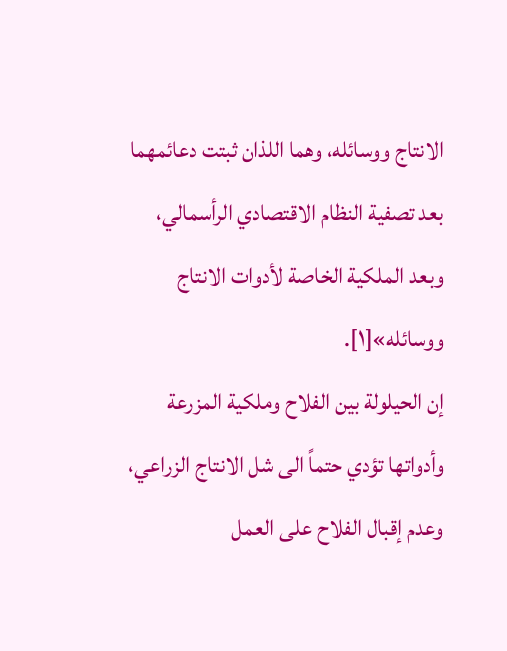الانتاج ووسائله، وهما اللذان ثبتت دعائمهما بعد تصفية النظام الاقتصادي الرأسمالي، وبعد الملكية الخاصة لأدوات الانتاج ووسائله»[١].
إن الحيلولة بين الفلاح وملكية المزرعة وأدواتها تؤدي حتماً الى شل الانتاج الزراعي، وعدم إقبال الفلاح على العمل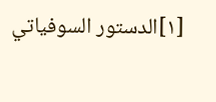[١]الدستور السوفياتي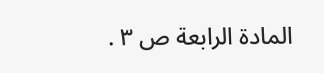المادة الرابعة ص ٣ .